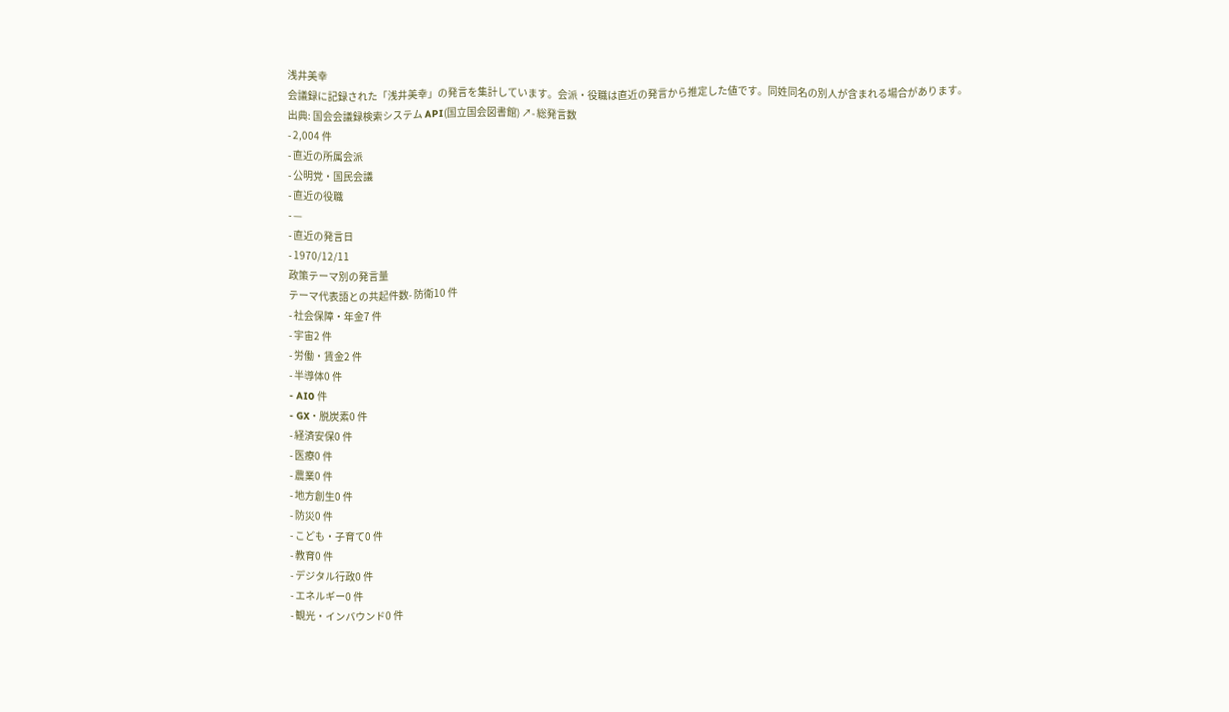浅井美幸
会議録に記録された「浅井美幸」の発言を集計しています。会派・役職は直近の発言から推定した値です。同姓同名の別人が含まれる場合があります。
出典: 国会会議録検索システム API(国立国会図書館) ↗- 総発言数
- 2,004 件
- 直近の所属会派
- 公明党・国民会議
- 直近の役職
- —
- 直近の発言日
- 1970/12/11
政策テーマ別の発言量
テーマ代表語との共起件数- 防衛10 件
- 社会保障・年金7 件
- 宇宙2 件
- 労働・賃金2 件
- 半導体0 件
- AI0 件
- GX・脱炭素0 件
- 経済安保0 件
- 医療0 件
- 農業0 件
- 地方創生0 件
- 防災0 件
- こども・子育て0 件
- 教育0 件
- デジタル行政0 件
- エネルギー0 件
- 観光・インバウンド0 件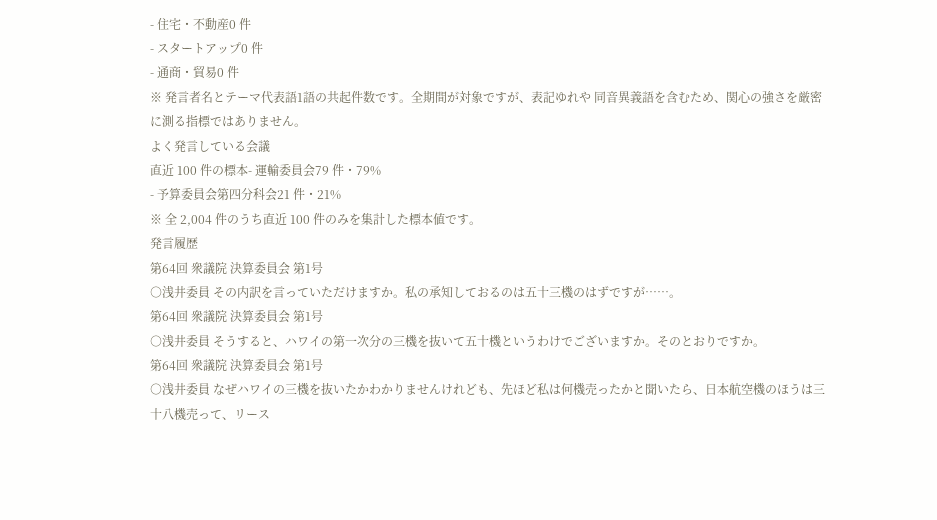- 住宅・不動産0 件
- スタートアップ0 件
- 通商・貿易0 件
※ 発言者名とテーマ代表語1語の共起件数です。全期間が対象ですが、表記ゆれや 同音異義語を含むため、関心の強さを厳密に測る指標ではありません。
よく発言している会議
直近 100 件の標本- 運輸委員会79 件・79%
- 予算委員会第四分科会21 件・21%
※ 全 2,004 件のうち直近 100 件のみを集計した標本値です。
発言履歴
第64回 衆議院 決算委員会 第1号
○浅井委員 その内訳を言っていただけますか。私の承知しておるのは五十三機のはずですが……。
第64回 衆議院 決算委員会 第1号
○浅井委員 そうすると、ハワイの第一次分の三機を抜いて五十機というわけでございますか。そのとおりですか。
第64回 衆議院 決算委員会 第1号
○浅井委員 なぜハワイの三機を抜いたかわかりませんけれども、先ほど私は何機売ったかと聞いたら、日本航空機のほうは三十八機売って、リース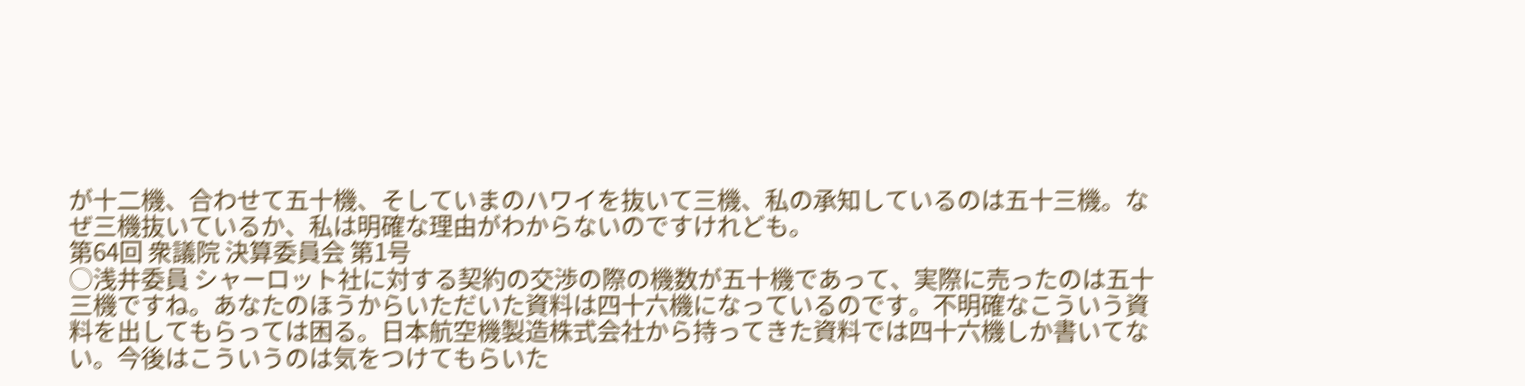が十二機、合わせて五十機、そしていまのハワイを抜いて三機、私の承知しているのは五十三機。なぜ三機抜いているか、私は明確な理由がわからないのですけれども。
第64回 衆議院 決算委員会 第1号
○浅井委員 シャーロット社に対する契約の交渉の際の機数が五十機であって、実際に売ったのは五十三機ですね。あなたのほうからいただいた資料は四十六機になっているのです。不明確なこういう資料を出してもらっては困る。日本航空機製造株式会社から持ってきた資料では四十六機しか書いてない。今後はこういうのは気をつけてもらいた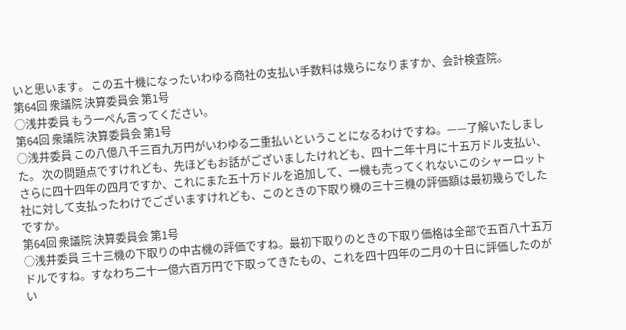いと思います。 この五十機になったいわゆる商社の支払い手数料は幾らになりますか、会計検査院。
第64回 衆議院 決算委員会 第1号
○浅井委員 もう一ぺん言ってください。
第64回 衆議院 決算委員会 第1号
○浅井委員 この八億八千三百九万円がいわゆる二重払いということになるわけですね。——了解いたしました。 次の問題点ですけれども、先ほどもお話がございましたけれども、四十二年十月に十五万ドル支払い、さらに四十四年の四月ですか、これにまた五十万ドルを追加して、一機も売ってくれないこのシャーロット社に対して支払ったわけでございますけれども、このときの下取り機の三十三機の評価額は最初幾らでしたですか。
第64回 衆議院 決算委員会 第1号
○浅井委員 三十三機の下取りの中古機の評価ですね。最初下取りのときの下取り価格は全部で五百八十五万ドルですね。すなわち二十一億六百万円で下取ってきたもの、これを四十四年の二月の十日に評価したのがい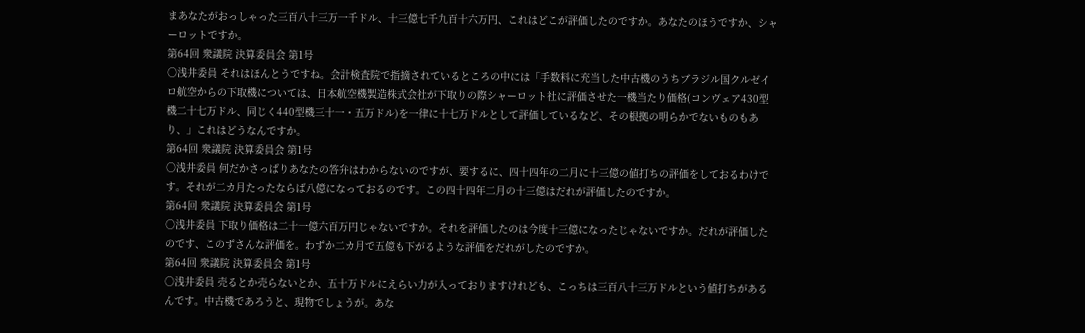まあなたがおっしゃった三百八十三万一千ドル、十三億七千九百十六万円、これはどこが評価したのですか。あなたのほうですか、シャーロットですか。
第64回 衆議院 決算委員会 第1号
○浅井委員 それはほんとうですね。会計検査院で指摘されているところの中には「手数料に充当した中古機のうちブラジル国クルゼイロ航空からの下取機については、日本航空機製造株式会社が下取りの際シャーロット社に評価させた一機当たり価格(コンヴェア430型機二十七万ドル、同じく440型機三十一・五万ドル)を一律に十七万ドルとして評価しているなど、その根拠の明らかでないものもあり、」これはどうなんですか。
第64回 衆議院 決算委員会 第1号
○浅井委員 何だかさっぱりあなたの答弁はわからないのですが、要するに、四十四年の二月に十三億の値打ちの評価をしておるわけです。それが二カ月たったならば八億になっておるのです。この四十四年二月の十三億はだれが評価したのですか。
第64回 衆議院 決算委員会 第1号
○浅井委員 下取り価格は二十一億六百万円じゃないですか。それを評価したのは今度十三億になったじゃないですか。だれが評価したのです、このずさんな評価を。わずか二カ月で五億も下がるような評価をだれがしたのですか。
第64回 衆議院 決算委員会 第1号
○浅井委員 売るとか売らないとか、五十万ドルにえらい力が入っておりますけれども、こっちは三百八十三万ドルという値打ちがあるんです。中古機であろうと、現物でしょうが。あな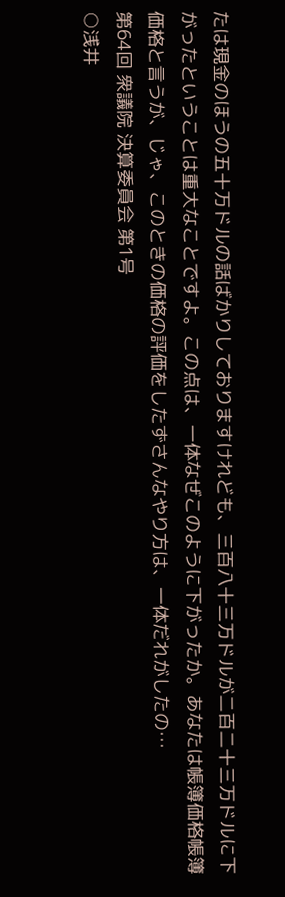たは現金のほうの五十万ドルの話ばかりしておりますけれども、三百八十三万ドルが二百二十三万ドルに下がったということは重大なことですよ。この点は、一体なぜこのように下がったか。あなたは帳簿価格帳簿価格と言うが、じゃ、このときの価格の評価をしたずさんなやり方は、一体だれがしたの…
第64回 衆議院 決算委員会 第1号
○浅井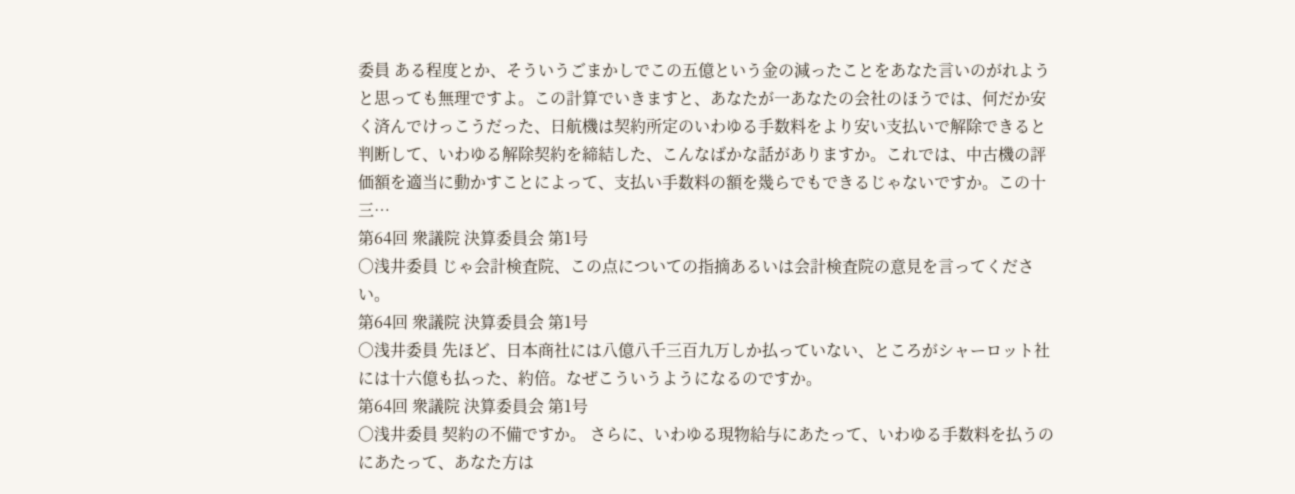委員 ある程度とか、そういうごまかしでこの五億という金の減ったことをあなた言いのがれようと思っても無理ですよ。この計算でいきますと、あなたが一あなたの会社のほうでは、何だか安く済んでけっこうだった、日航機は契約所定のいわゆる手数料をより安い支払いで解除できると判断して、いわゆる解除契約を締結した、こんなばかな話がありますか。これでは、中古機の評価額を適当に動かすことによって、支払い手数料の額を幾らでもできるじゃないですか。この十三…
第64回 衆議院 決算委員会 第1号
○浅井委員 じゃ会計検査院、この点についての指摘あるいは会計検査院の意見を言ってください。
第64回 衆議院 決算委員会 第1号
○浅井委員 先ほど、日本商社には八億八千三百九万しか払っていない、ところがシャーロット社には十六億も払った、約倍。なぜこういうようになるのですか。
第64回 衆議院 決算委員会 第1号
○浅井委員 契約の不備ですか。 さらに、いわゆる現物給与にあたって、いわゆる手数料を払うのにあたって、あなた方は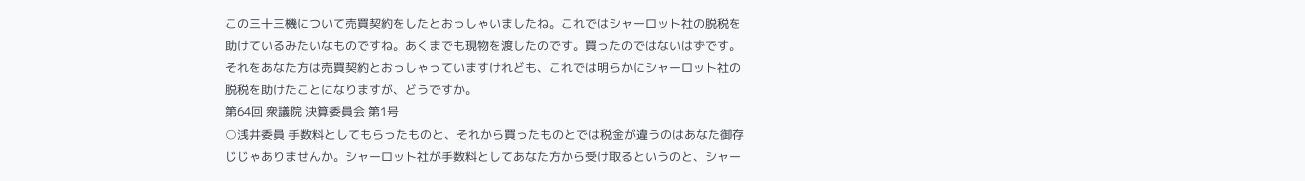この三十三機について売買契約をしたとおっしゃいましたね。これではシャーロット社の脱税を助けているみたいなものですね。あくまでも現物を渡したのです。買ったのではないはずです。それをあなた方は売買契約とおっしゃっていますけれども、これでは明らかにシャーロット社の脱税を助けたことになりますが、どうですか。
第64回 衆議院 決算委員会 第1号
○浅井委員 手数料としてもらったものと、それから買ったものとでは税金が違うのはあなた御存じじゃありませんか。シャーロット社が手数料としてあなた方から受け取るというのと、シャー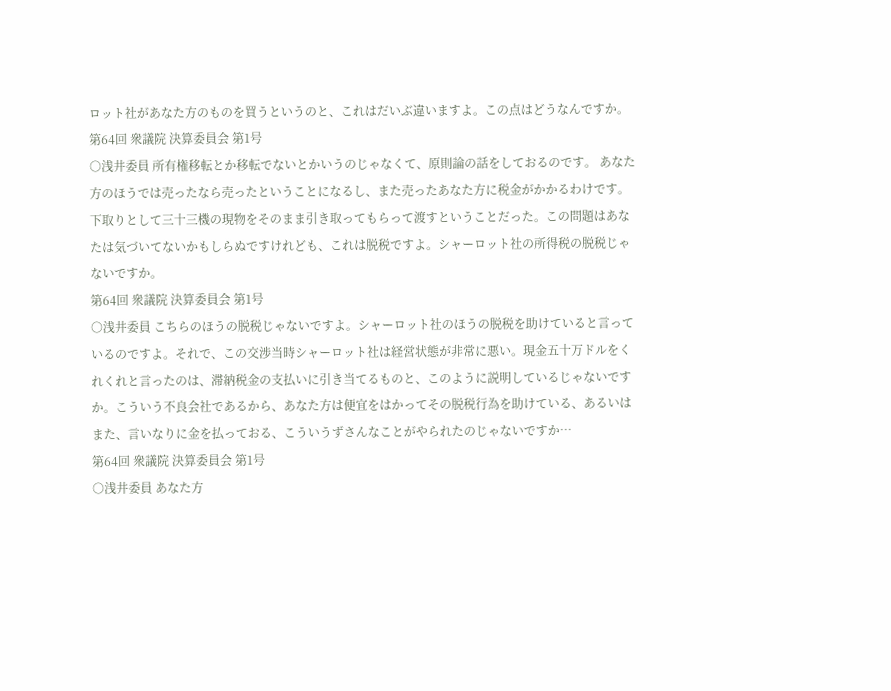ロット社があなた方のものを買うというのと、これはだいぶ違いますよ。この点はどうなんですか。
第64回 衆議院 決算委員会 第1号
○浅井委員 所有権移転とか移転でないとかいうのじゃなくて、原則論の話をしておるのです。 あなた方のほうでは売ったなら売ったということになるし、また売ったあなた方に税金がかかるわけです。下取りとして三十三機の現物をそのまま引き取ってもらって渡すということだった。この問題はあなたは気づいてないかもしらぬですけれども、これは脱税ですよ。シャーロット社の所得税の脱税じゃないですか。
第64回 衆議院 決算委員会 第1号
○浅井委員 こちらのほうの脱税じゃないですよ。シャーロット社のほうの脱税を助けていると言っているのですよ。それで、この交渉当時シャーロット社は経営状態が非常に悪い。現金五十万ドルをくれくれと言ったのは、滞納税金の支払いに引き当てるものと、このように説明しているじゃないですか。こういう不良会社であるから、あなた方は便宜をはかってその脱税行為を助けている、あるいはまた、言いなりに金を払っておる、こういうずさんなことがやられたのじゃないですか…
第64回 衆議院 決算委員会 第1号
○浅井委員 あなた方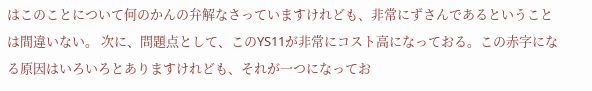はこのことについて何のかんの弁解なさっていますけれども、非常にずさんであるということは間違いない。 次に、問題点として、このYS11が非常にコスト高になっておる。この赤字になる原因はいろいろとありますけれども、それが一つになってお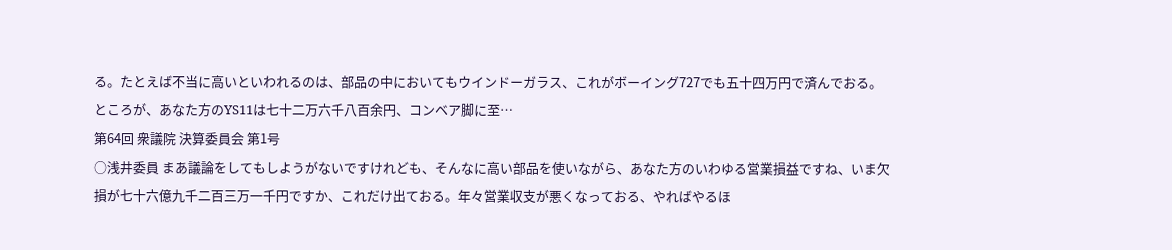る。たとえば不当に高いといわれるのは、部品の中においてもウインドーガラス、これがボーイング727でも五十四万円で済んでおる。ところが、あなた方のYS11は七十二万六千八百余円、コンベア脚に至…
第64回 衆議院 決算委員会 第1号
○浅井委員 まあ議論をしてもしようがないですけれども、そんなに高い部品を使いながら、あなた方のいわゆる営業損益ですね、いま欠損が七十六億九千二百三万一千円ですか、これだけ出ておる。年々営業収支が悪くなっておる、やればやるほ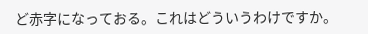ど赤字になっておる。これはどういうわけですか。